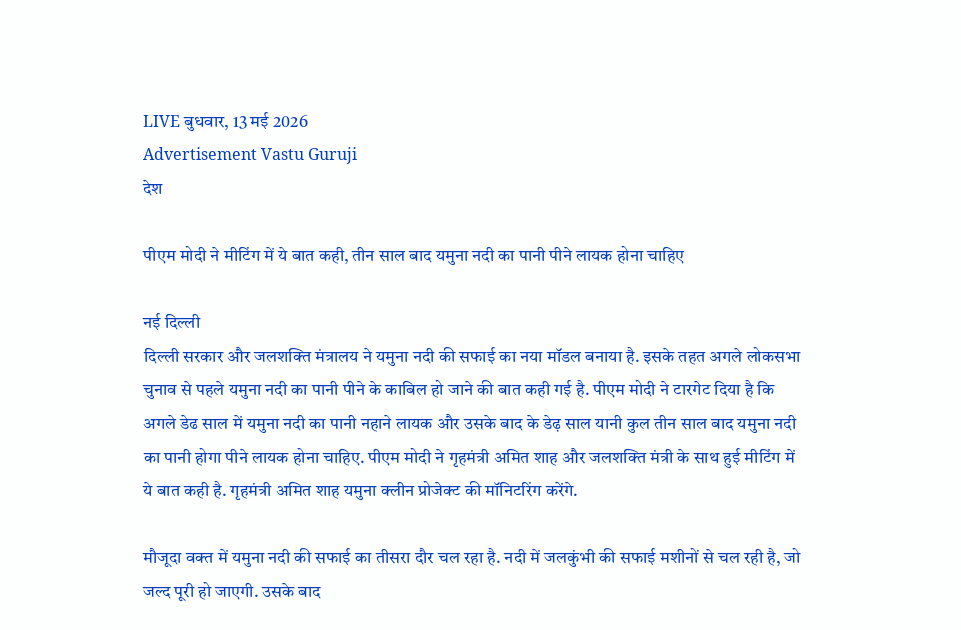LIVE बुधवार, 13 मई 2026
Advertisement Vastu Guruji
देश

पीएम मोदी ने मीटिंग में ये बात कही, तीन साल बाद यमुना नदी का पानी पीने लायक होना चाहिए

नई दिल्ली
दिल्ली सरकार और जलशक्ति मंत्रालय ने यमुना नदी की सफाई का नया मॉडल बनाया है. इसके तहत अगले लोकसभा चुनाव से पहले यमुना नदी का पानी पीने के काबिल हो जाने की बात कही गई है. पीएम मोदी ने टारगेट दिया है कि अगले डेढ साल में यमुना नदी का पानी नहाने लायक और उसके बाद के डेढ़ साल यानी कुल तीन साल बाद यमुना नदी का पानी होगा पीने लायक होना चाहिए. पीएम मोदी ने गृहमंत्री अमित शाह और जलशक्ति मंत्री के साथ हुई मीटिंग में ये बात कही है. गृहमंत्री अमित शाह यमुना क्लीन प्रोजेक्ट की मॉनिटरिंग करेंगे.

मौजूदा वक्त में यमुना नदी की सफाई का तीसरा दौर चल रहा है. नदी में जलकुंभी की सफाई मशीनों से चल रही है, जो जल्द पूरी हो जाएगी. उसके बाद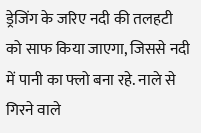ड्रेजिंग के जरिए नदी की तलहटी को साफ किया जाएगा, जिससे नदी में पानी का फ्लो बना रहे. नाले से गिरने वाले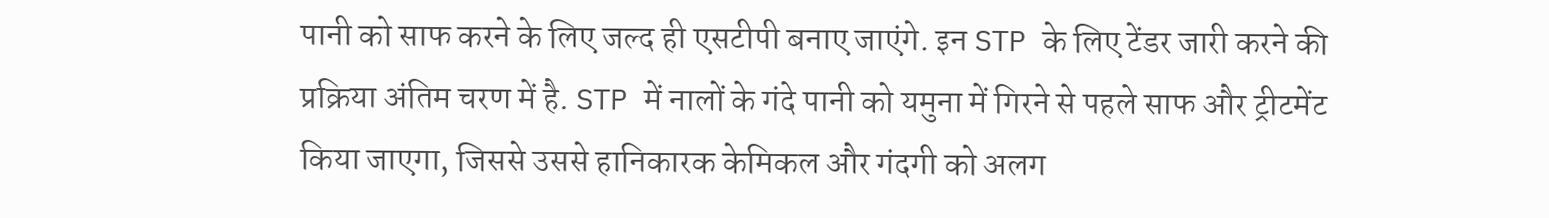पानी को साफ करने के लिए जल्द ही एसटीपी बनाए जाएंगे. इन STP के लिए टेंडर जारी करने की प्रक्रिया अंतिम चरण में है. STP में नालों के गंदे पानी को यमुना में गिरने से पहले साफ और ट्रीटमेंट किया जाएगा, जिससे उससे हानिकारक केमिकल और गंदगी को अलग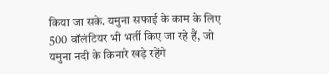किया जा सके. यमुना सफाई के काम के लिए 500 वॉलंटियर भी भर्ती किए जा रहे हैं, जो यमुना नदी के किनारे खड़े रहेंगे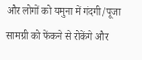और लोगों को यमुना में गंदगी/पूजा सामग्री को फेंकने से रोकेंगे और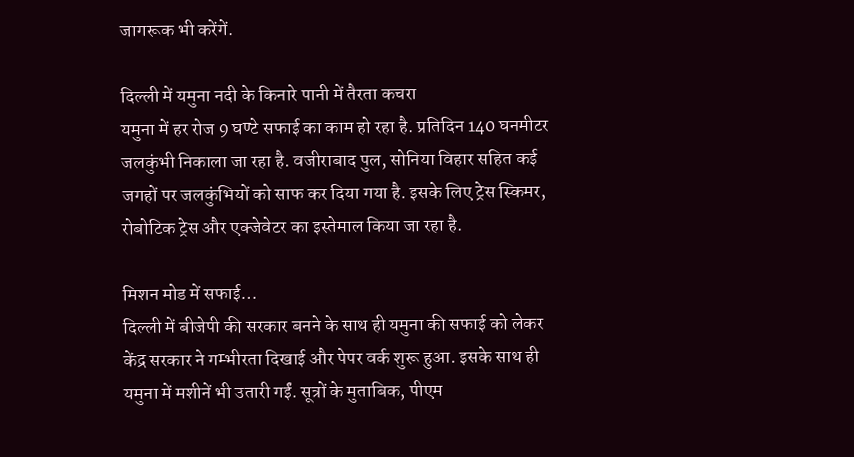जागरूक भी करेंगें.

दिल्ली में यमुना नदी के किनारे पानी में तैरता कचरा
यमुना में हर रोज 9 घण्टे सफाई का काम हो रहा है. प्रतिदिन 140 घनमीटर जलकुंभी निकाला जा रहा है. वजीराबाद पुल, सोनिया विहार सहित कई जगहों पर जलकुंभियों को साफ कर दिया गया है. इसके लिए ट्रेस स्किमर, रोबोटिक ट्रेस और एक्जेवेटर का इस्तेमाल किया जा रहा है.

मिशन मोड में सफाई…
दिल्ली में बीजेपी की सरकार बनने के साथ ही यमुना की सफाई को लेकर केंद्र सरकार ने गम्भीरता दिखाई और पेपर वर्क शुरू हुआ. इसके साथ ही यमुना में मशीनें भी उतारी गईं. सूत्रों के मुताबिक, पीएम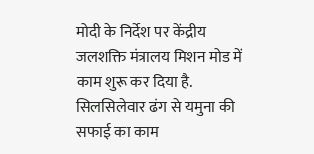मोदी के निर्देश पर केंद्रीय जलशक्ति मंत्रालय मिशन मोड में काम शुरू कर दिया है. सिलसिलेवार ढंग से यमुना की सफाई का काम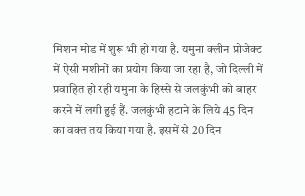मिशन मोड में शुरू भी हो गया है. यमुना क्लीन प्रोजेक्ट में ऐसी मशीनों का प्रयोग किया जा रहा है, जो दिल्ली में प्रवाहित हो रही यमुना के हिस्से से जलकुंभी को बाहर करने में लगी हुई हैं. जलकुंभी हटाने के लिये 45 दिन का वक्त तय किया गया है. इसमें से 20 दिन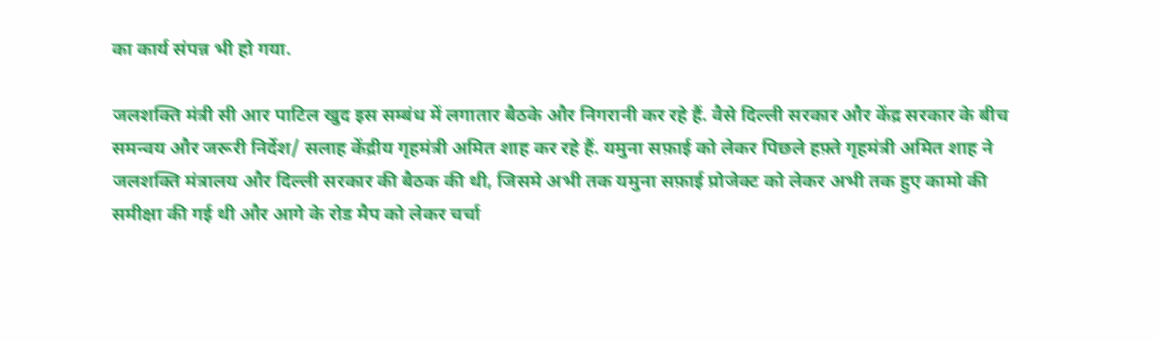का कार्य संपन्न भी हो गया.

जलशक्ति मंत्री सी आर पाटिल खुद इस सम्बंध में लगातार बैठके और निगरानी कर रहे हैं. वैसे दिल्ली सरकार और केंद्र सरकार के बीच समन्वय और जरूरी निर्देश/ सलाह केंद्रीय गृहमंत्री अमित शाह कर रहे हैं. यमुना सफ़ाई को लेकर पिछले हफ़्ते गृहमंत्री अमित शाह ने जलशक्ति मंत्रालय और दिल्ली सरकार की बैठक की थी, जिसमे अभी तक यमुना सफ़ाई प्रोजेक्ट को लेकर अभी तक हुए कामो की समीक्षा की गई थी और आगे के रोड मैप को लेकर चर्चा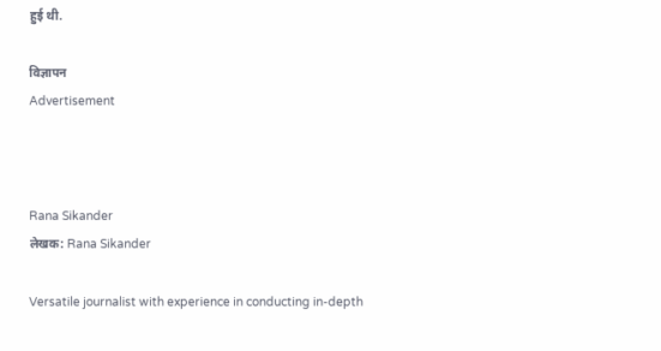हुई थी.

विज्ञापन
Advertisement



Rana Sikander
लेखक: Rana Sikander

Versatile journalist with experience in conducting in-depth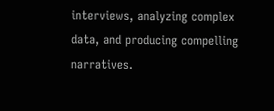interviews, analyzing complex data, and producing compelling narratives.